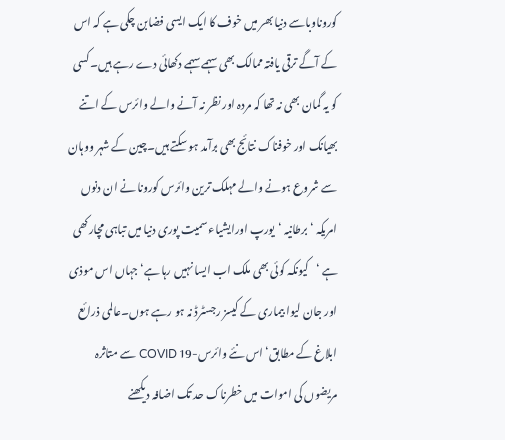کوروناوباسے دنیا بھر میں خوف کا ایک ایسی فضابن چکی ہے کہ اس کے آگے ترقی یافتہ ممالک بھی سہمے سہمے دکھائی دے رہے ہیں۔کسی کو یہ گمان بھی نہ تھا کہ مردہ اور نظر نہ آنے والے وائرس کے اتنے بھیانک اور خوفناک نتائج بھی برآمد ہو سکتے ہیں۔چین کے شہر ووہان سے شروع ہونے والے مہلک ترین وائرس کورونا نے ان دنوں امریکہ ‘ برطانیہ ‘یورپ اورایشیاء سمیت پوری دنیا میں تباہی مچارکھی ہے ‘کیونکہ کوئی بھی ملک اب ایسا نہیں رہا ہے‘ جہاں اس موذی اور جان لیوا بیماری کے کیسز رجسٹرڈ نہ ہو رہے ہوں۔عالمی ذرائع ابلاغ کے مطابق‘ اس نئے وائرس-19 COVID سے متاثرہ مریضوں کی اموات میں خطرناک حد تک اضافہ دیکھنے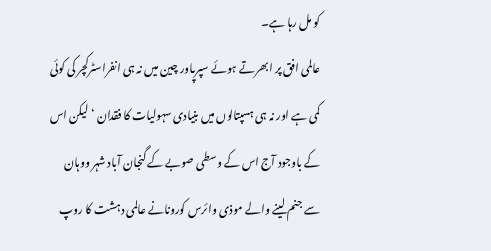کو مل رہا ہے۔
عالمی افق پر ابھرتے ہوئے سپرپاور چین میں نہ ہی انفراسٹرکچر کی کوئی کمی ہے اور نہ ہی ہسپتالوں میں بنیادی سہولیات کا فقدان ‘لیکن اس کے باوجود آج اس کے وسطی صوبے کے گنجان آباد شہر ووہان سے جنم لینے والے موذی وائرس کورونانے عالمی دہشت کا روپ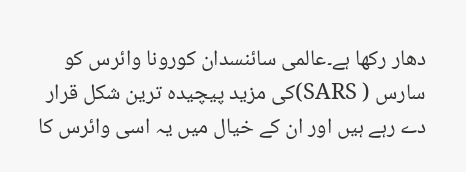دھار رکھا ہے۔عالمی سائنسدان کورونا وائرس کو سارس ( SARS)کی مزید پیچیدہ ترین شکل قرار دے رہے ہیں اور ان کے خیال میں یہ اسی وائرس کا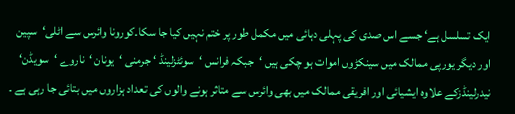ایک تسلسل ہے‘ جسے اس صدی کی پہلی دہائی میں مکمل طور پر ختم نہیں کیا جا سکا۔کورونا وائرس سے اٹلی‘سپین اور دیگر یورپی ممالک میں سینکڑوں اموات ہو چکی ہیں ‘جبکہ فرانس ‘سوئٹزلینڈ ‘ جرمنی ‘یونان ‘ناروے ‘سویڈن‘ نیدرلینڈزکے علاوہ ایشیائی اور افریقی ممالک میں بھی وائرس سے متاثر ہونے والوں کی تعداد ہزاروں میں بتائی جا رہی ہے ۔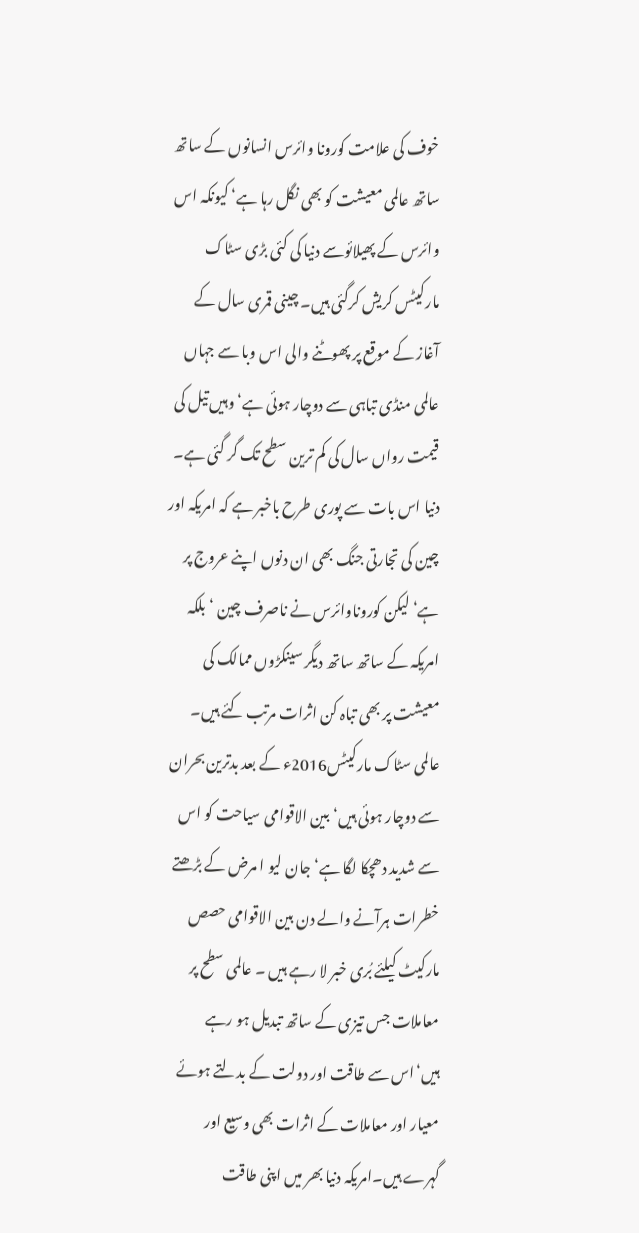خوف کی علامت کورونا وائرس انسانوں کے ساتھ ساتھ عالمی معیشت کو بھی نگل رہا ہے‘ کیونکہ اس وائرس کے پھیلائوسے دنیا کی کئی بڑی سٹاک مارکیٹس کریش کرگئی ہیں۔ چینی قمری سال کے آغاز کے موقع پر پھوٹنے والی اس وبا سے جہاں عالمی منڈی تباہی سے دوچار ہوئی ہے‘ وہیں تیل کی قیمت رواں سال کی کم ترین سطح تک گر گئی ہے۔ دنیا اس بات سے پوری طرح باخبر ہے کہ امریکہ اور چین کی تجارتی جنگ بھی ان دنوں اپنے عروج پر ہے‘ لیکن کوروناوائرس نے ناصرف چین ‘بلکہ امریکہ کے ساتھ ساتھ دیگر سینکڑوں ممالک کی معیشت پر بھی تباہ کن اثرات مرتب کئے ہیں۔ عالمی سٹاک مارکیٹس2016ء کے بعد بدترین بحران سے دوچار ہوئی ہیں‘بین الاقوامی سیاحت کو اس سے شدید دھچکا لگا ہے‘جان لیو ا مرض کے بڑھتے خطرات ہرآنے والے دن بین الاقوامی حصص مارکیٹ کیلئے بُری خبر لا رہے ہیں ۔ عالمی سطح پر معاملات جس تیزی کے ساتھ تبدیل ہو رہے ہیں‘اس سے طاقت اور دولت کے بدلتے ہوئے معیار اور معاملات کے اثرات بھی وسیع اور گہرے ہیں۔امریکہ دنیا بھر میں اپنی طاقت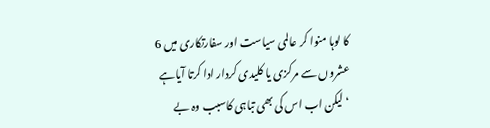کا لوہا منوا کر عالمی سیاست اور سفارتکاری میں 6 عشروں سے مرکزی یا کلیدی کردار ادا کرتا آیاہے ‘لیکن اب اس کی بھی تباہی کاسبب وہ بے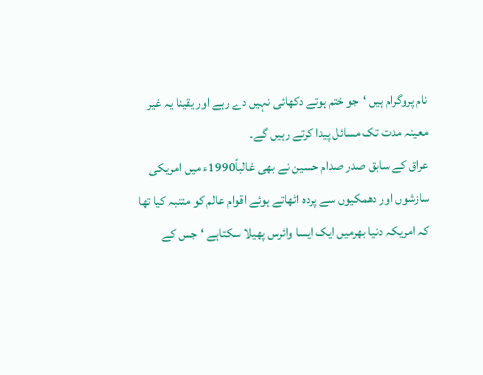نام پروگرام ہیں ‘جو ختم ہوتے دکھائی نہیں دے رہے اور یقینا یہ غیر معینہ مدت تک مسائل پیدا کرتے رہیں گے۔
عراق کے سابق صدر صدام حسین نے بھی غالباً1990ء میں امریکی سازشوں اور دھمکیوں سے پردہ اٹھاتے ہوئے اقوام عالم کو متنبہ کیا تھا کہ امریکہ دنیا بھرمیں ایک ایسا وائرس پھیلا سکتاہے ‘جس کے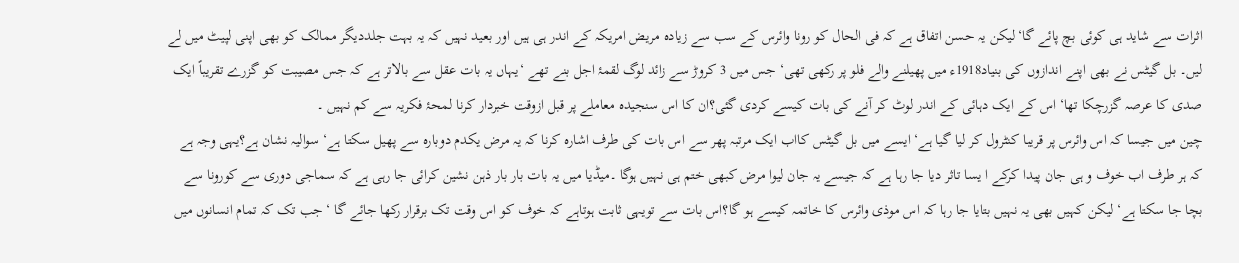اثرات سے شاید ہی کوئی بچ پائے گا‘لیکن یہ حسن اتفاق ہے کہ فی الحال کو رونا وائرس کے سب سے زیادہ مریض امریکہ کے اندر ہی ہیں اور بعید نہیں کہ یہ بہت جلددیگر ممالک کو بھی اپنی لپیٹ میں لے لیں۔ بل گیٹس نے بھی اپنے اندازوں کی بنیاد1918ء میں پھیلنے والے فلو پر رکھی تھی‘ جس میں 3 کروڑ سے زائد لوگ لقمۂ اجل بنے تھے ‘یہاں یہ بات عقل سے بالاتر ہے کہ جس مصیبت کو گزرے تقریباً ایک صدی کا عرصہ گزرچکا تھا‘ اس کے ایک دہائی کے اندر لوٹ کر آنے کی بات کیسے کردی گئی؟ان کا اس سنجیدہ معاملے پر قبل ازوقت خبردار کرنا لمحۂ فکریہ سے کم نہیں ۔
چین میں جیسا کہ اس وائرس پر قریبا کنٹرول کر لیا گیا ہے‘ ایسے میں بل گیٹس کااب ایک مرتبہ پھر سے اس بات کی طرف اشارہ کرنا کہ یہ مرض یکدم دوبارہ سے پھیل سکتا ہے‘ سوالیہ نشان ہے؟یہی وجہ ہے کہ ہر طرف اب خوف و ہی جان پیدا کرکے ا یسا تاثر دیا جا رہا ہے کہ جیسے یہ جان لیوا مرض کبھی ختم ہی نہیں ہوگا ۔میڈیا میں یہ بات بار بار ذہن نشین کرائی جا رہی ہے کہ سماجی دوری سے کورونا سے بچا جا سکتا ہے‘ لیکن کہیں بھی یہ نہیں بتایا جا رہا کہ اس موذی وائرس کا خاتمہ کیسے ہو گا؟اس بات سے تویہی ثابت ہوتاہے کہ خوف کو اس وقت تک برقرار رکھا جائے گا ‘جب تک کہ تمام انسانوں میں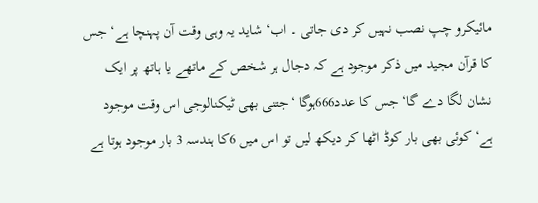مائیکرو چپ نصب نہیں کر دی جاتی ۔ اب‘ شاید یہ وہی وقت آن پہنچا ہے‘ جس کا قرآن مجید میں ذکر موجود ہے کہ دجال ہر شخص کے ماتھے یا ہاتھ پر ایک نشان لگا دے گا‘ جس کا عدد666ہوگا ‘جتنی بھی ٹیکنالوجی اس وقت موجود ہے‘ کوئی بھی بار کوڈ اٹھا کر دیکھ لیں تو اس میں 6کا ہندسہ 3 بار موجود ہوتا ہے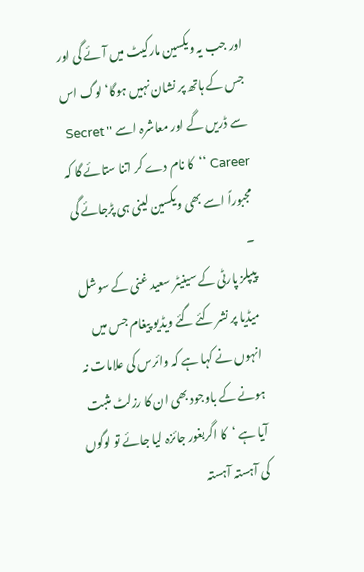اور جب یہ ویکسین مارکیٹ میں آئے گی اور جس کے ہاتھ پر نشان نہیں ہوگا‘ لوگ اس سے ڈریں گے اور معاشرہ اسے '' Secret Career ‘‘کا نام دے کر اتنا ستائے گا کہ مجبوراً اسے بھی ویکسین لینی ہی پڑجائے گی ۔
پیپلز پارٹی کے سینیٹر سعید غنی کے سوشل میڈیا پر نشر کئے گئے ویڈیو پیغام جس میں انہوں نے کہا ہے کہ وائرس کی علامات نہ ہونے کے باوجود بھی ان کا رزلٹ مثبت آیا ہے ‘کا اگربغور جائزہ لیا جائے تو لوگوں کی آہستہ آہستہ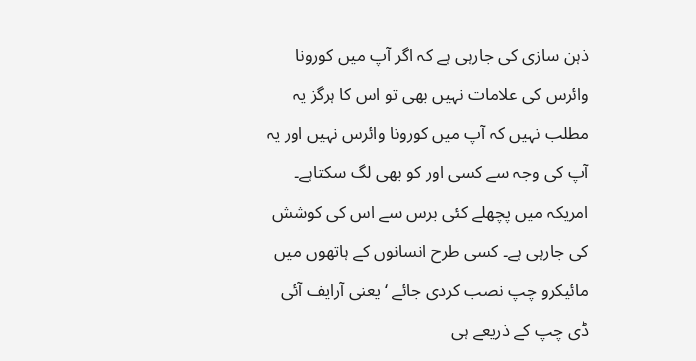ذہن سازی کی جارہی ہے کہ اگر آپ میں کورونا وائرس کی علامات نہیں بھی تو اس کا ہرگز یہ مطلب نہیں کہ آپ میں کورونا وائرس نہیں اور یہ آپ کی وجہ سے کسی اور کو بھی لگ سکتاہے۔ امریکہ میں پچھلے کئی برس سے اس کی کوشش کی جارہی ہے۔ کسی طرح انسانوں کے ہاتھوں میں مائیکرو چپ نصب کردی جائے ‘یعنی آرایف آئی ڈی چپ کے ذریعے ہی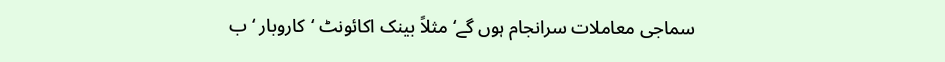سماجی معاملات سرانجام ہوں گے‘ مثلاً بینک اکائونٹ ‘کاروبار ‘ ب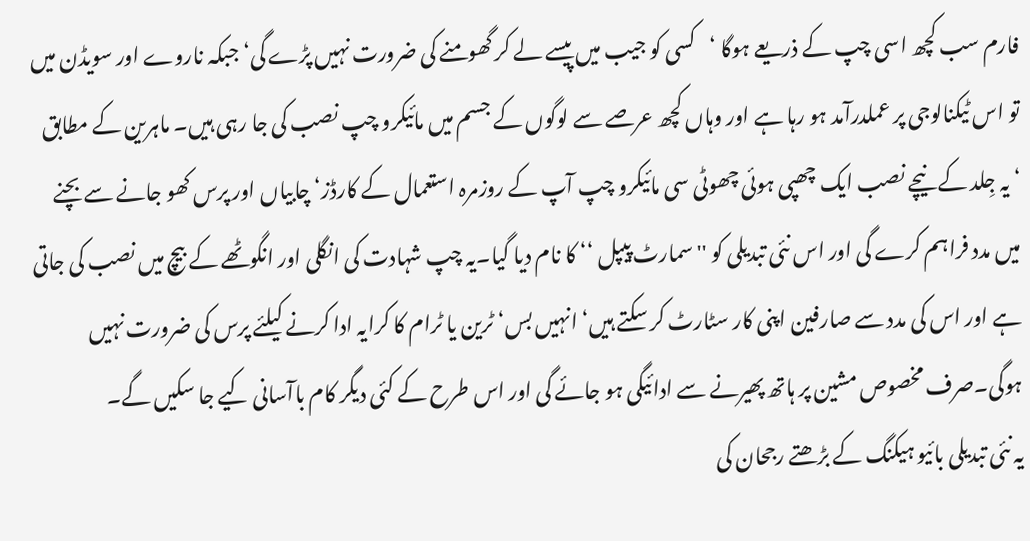فارم سب کچھ اسی چپ کے ذریعے ہوگا ‘کسی کو جیب میں پیسے لے کر گھومنے کی ضرورت نہیں پڑے گی‘جبکہ ناروے اور سویڈن میں تو اس ٹیکنالوجی پر عملدرآمد ہو رہا ہے اور وہاں کچھ عرصے سے لوگوں کے جسم میں مائیکرو چپ نصب کی جا رہی ہیں۔ ماہرین کے مطابق ‘ یہ جِلد کے نیچے نصب ایک چھپی ہوئی چھوٹی سی مائیکرو چپ آپ کے روزمرہ استعمال کے کارڈز‘ چابیاں اور پرس کھو جانے سے بچنے میں مدد فراہم کرے گی اور اس نئی تبدیلی کو '' سمارٹ پیپل ‘‘ کا نام دیا گیا۔یہ چپ شہادت کی انگلی اور انگوٹھے کے بیچ میں نصب کی جاتی ہے اور اس کی مدد سے صارفین اپنی کار سٹارٹ کر سکتے ہیں‘ انہیں بس‘ ٹرین یا ٹرام کا کرایہ ادا کرنے کیلئے پرس کی ضرورت نہیں ہوگی۔صرف مخصوص مشین پر ہاتھ پھیرنے سے ادائیگی ہو جائے گی اور اس طرح کے کئی دیگر کام باآسانی کیے جا سکیں گے۔
یہ نئی تبدیلی بائیو ہیکنگ کے بڑھتے رجحان کی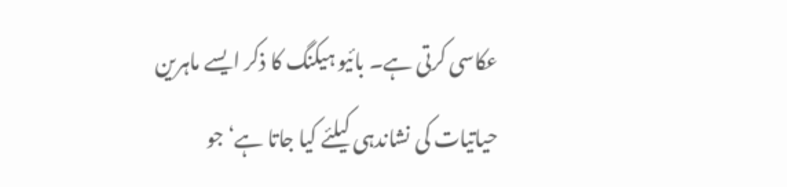عکاسی کرتی ہے۔ بائیو ہیکنگ کا ذکر ایسے ماہرین حیاتیات کی نشاندہی کیلئے کیا جاتا ہے‘ جو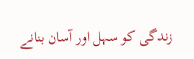زندگی کو سہل اور آسان بنانے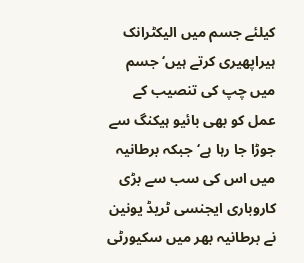کیلئے جسم میں الیکٹرانک ہیراپھیری کرتے ہیں‘ جسم میں چپ کی تنصیب کے عمل کو بھی بائیو ہیکنگ سے جوڑا جا رہا ہے‘جبکہ برطانیہ میں اس کی سب سے بڑی کاروباری ایجنسی ٹریڈ یونین نے برطانیہ بھر میں سکیورٹی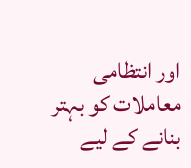اور انتظامی معاملات کو بہتر بنانے کے لیے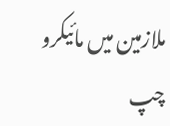ملازمین میں مائیکرو چپ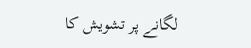لگانے پر تشویش کا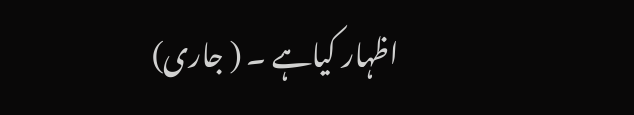اظہار کیاہے ۔ ( جاری)